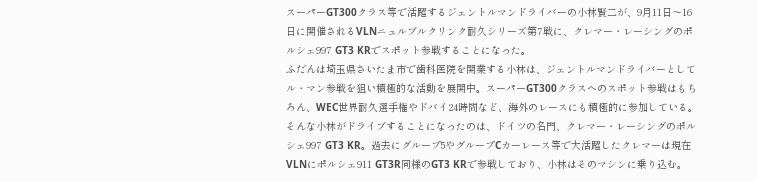スーパーGT300クラス等で活躍するジェントルマンドライバーの小林賢二が、9月11日〜16日に開催されるVLNニュルブルクリンク耐久シリーズ第7戦に、クレマー・レーシングのポルシェ997 GT3 KRでスポット参戦することになった。
ふだんは埼玉県さいたま市で歯科医院を開業する小林は、ジェントルマンドライバーとしてル・マン参戦を狙い積極的な活動を展開中。スーパーGT300クラスへのスポット参戦はもちろん、WEC世界耐久選手権やドバイ24時間など、海外のレースにも積極的に参加している。
そんな小林がドライブすることになったのは、ドイツの名門、クレマー・レーシングのポルシェ997 GT3 KR。過去にグループ5やグループCカーレース等で大活躍したクレマーは現在VLNにポルシェ911 GT3R同様のGT3 KRで参戦しており、小林はそのマシンに乗り込む。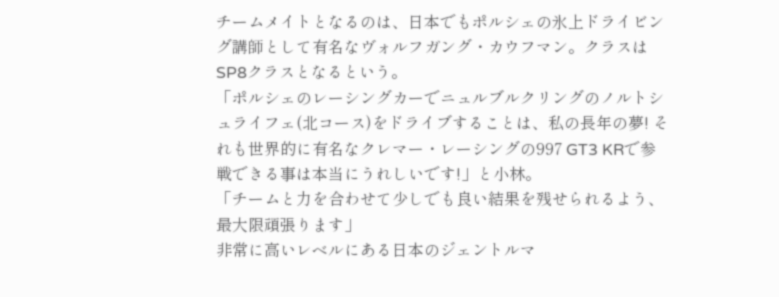チームメイトとなるのは、日本でもポルシェの氷上ドライビング講師として有名なヴォルフガング・カウフマン。クラスはSP8クラスとなるという。
「ポルシェのレーシングカーでニュルブルクリングのノルトシュライフェ(北コース)をドライブすることは、私の長年の夢! それも世界的に有名なクレマー・レーシングの997 GT3 KRで参戦できる事は本当にうれしいです!」と小林。
「チームと力を合わせて少しでも良い結果を残せられるよう、最大限頑張ります」
非常に高いレベルにある日本のジェントルマ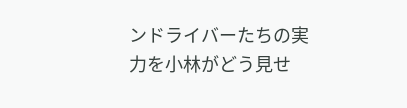ンドライバーたちの実力を小林がどう見せ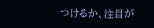つけるか、注目が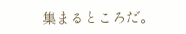集まるところだ。